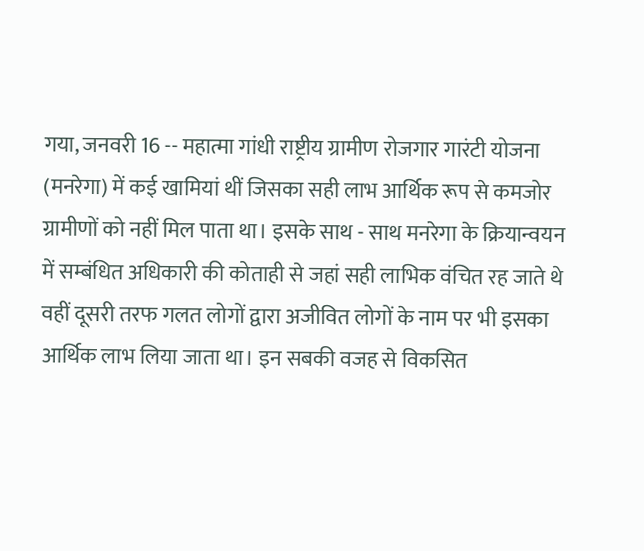गया, जनवरी 16 -- महात्मा गांधी राष्ट्रीय ग्रामीण रोजगार गारंटी योजना (मनरेगा) में कई खामियां थीं जिसका सही लाभ आर्थिक रूप से कमजोर ग्रामीणों को नहीं मिल पाता था। इसके साथ - साथ मनरेगा के क्रियान्वयन में सम्बंधित अधिकारी की कोताही से जहां सही लाभिक वंचित रह जाते थे वहीं दूसरी तरफ गलत लोगों द्वारा अजीवित लोगों के नाम पर भी इसका आर्थिक लाभ लिया जाता था। इन सबकी वजह से विकसित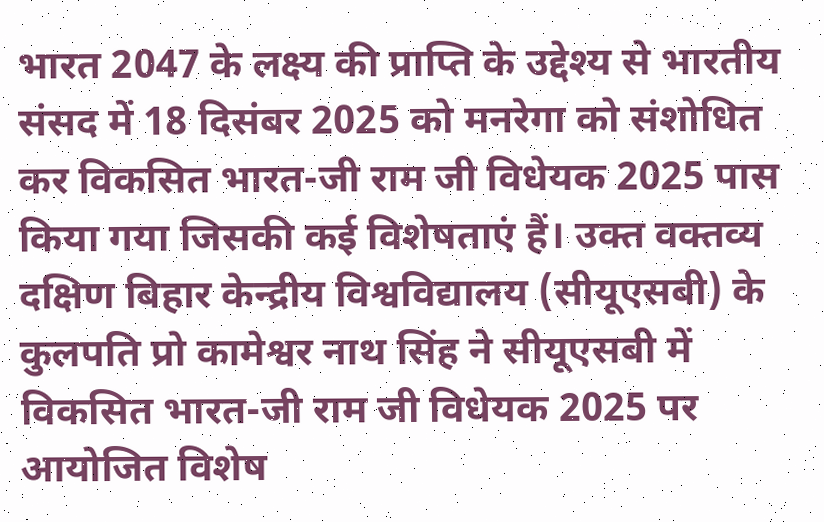भारत 2047 के लक्ष्य की प्राप्ति के उद्देश्य से भारतीय संसद में 18 दिसंबर 2025 को मनरेगा को संशोधित कर विकसित भारत-जी राम जी विधेयक 2025 पास किया गया जिसकी कई विशेषताएं हैं। उक्त वक्तव्य दक्षिण बिहार केन्द्रीय विश्वविद्यालय (सीयूएसबी) के कुलपति प्रो कामेश्वर नाथ सिंह ने सीयूएसबी में विकसित भारत-जी राम जी विधेयक 2025 पर आयोजित विशेष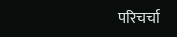परिचर्चा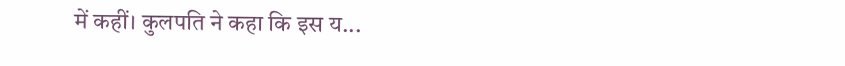में कहीं। कुलपति ने कहा कि इस य...